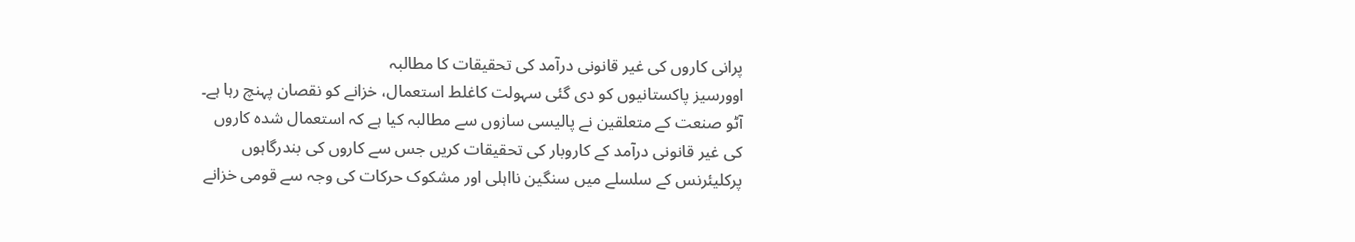پرانی کاروں کی غیر قانونی درآمد کی تحقیقات کا مطالبہ
اوورسیز پاکستانیوں کو دی گئی سہولت کاغلط استعمال، خزانے کو نقصان پہنچ رہا ہے۔
آٹو صنعت کے متعلقین نے پالیسی سازوں سے مطالبہ کیا ہے کہ استعمال شدہ کاروں کی غیر قانونی درآمد کے کاروبار کی تحقیقات کریں جس سے کاروں کی بندرگاہوں پرکلیئرنس کے سلسلے میں سنگین نااہلی اور مشکوک حرکات کی وجہ سے قومی خزانے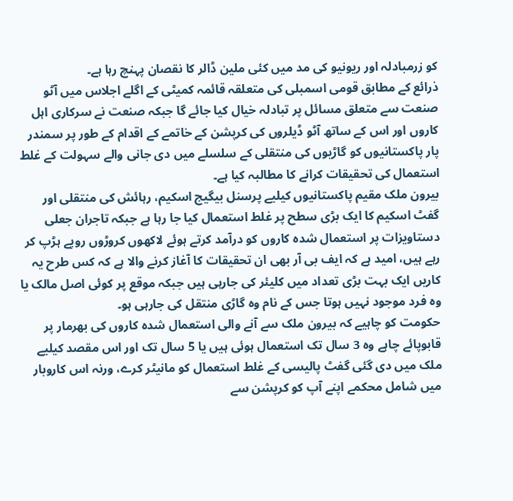کو زرمبادلہ اور ریونیو کی مد میں کئی ملین ڈالر کا نقصان پہنچ رہا ہے۔
ذرائع کے مطابق قومی اسمبلی کی متعلقہ قائمہ کمیٹی کے اگلے اجلاس میں آٹو صنعت سے متعلق مسائل پر تبادلہ خیال کیا جائے گا جبکہ صنعت نے سرکاری اہل کاروں اور اس کے ساتھ آٹو ڈیلروں کی کرپشن کے خاتمے کے اقدام کے طور پر سمندر پار پاکستانیوں کو گاڑیوں کی منتقلی کے سلسلے میں دی جانی والے سہولت کے غلط استعمال کی تحقیقات کرانے کا مطالبہ کیا ہے۔
بیرون ملک مقیم پاکستانیوں کیلیے پرسنل بیگیج اسکیم، رہائش کی منتقلی اور گفٹ اسکیم کا ایک بڑی سطح پر غلط استعمال کیا جا رہا ہے جبکہ تاجران جعلی دستاویزات پر استعمال شدہ کاروں کو درآمد کرتے ہوئے لاکھوں کروڑوں روپے ہڑپ کر رہے ہیں، امید ہے کہ ایف بی آر بھی ان تحقیقات کا آغاز کرنے والا ہے کہ کس طرح یہ کاریں ایک بہت بڑی تعداد میں کلیئر کی جارہی ہیں جبکہ موقع پر کوئی اصل مالک یا وہ فرد موجود نہیں ہوتا جس کے نام وہ گاڑی منتقل کی جارہی ہو۔
حکومت کو چاہیے کہ بیرون ملک سے آنے والی استعمال شدہ کاروں کی بھرمار پر قابوپائے چاہے وہ 3 سال تک استعمال ہوئی ہیں یا 5 سال تک اور اس مقصد کیلیے ملک میں دی گئی گفٹ پالیسی کے غلط استعمال کو مانیٹر کرے، ورنہ اس کاروبار میں شامل محکمے اپنے آپ کو کرپشن سے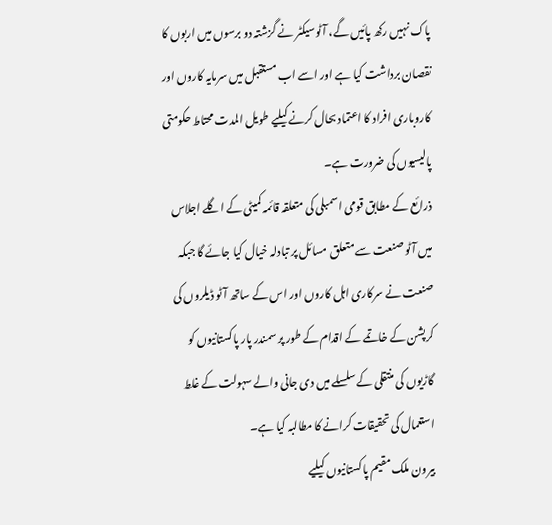پاک نہیں رکھ پائیں گے، آٹوسیکٹر نے گزشتہ دو برسوں میں اربوں کا نقصان برداشت کیا ہے اور اسے اب مستقبل میں سرمایہ کاروں اور کاروباری افراد کا اعتماد بحال کرنے کیلیے طویل المدت محتاط حکومتی پالیسیوں کی ضرورت ہے۔
ذرائع کے مطابق قومی اسمبلی کی متعلقہ قائمہ کمیٹی کے اگلے اجلاس میں آٹو صنعت سے متعلق مسائل پر تبادلہ خیال کیا جائے گا جبکہ صنعت نے سرکاری اہل کاروں اور اس کے ساتھ آٹو ڈیلروں کی کرپشن کے خاتمے کے اقدام کے طور پر سمندر پار پاکستانیوں کو گاڑیوں کی منتقلی کے سلسلے میں دی جانی والے سہولت کے غلط استعمال کی تحقیقات کرانے کا مطالبہ کیا ہے۔
بیرون ملک مقیم پاکستانیوں کیلیے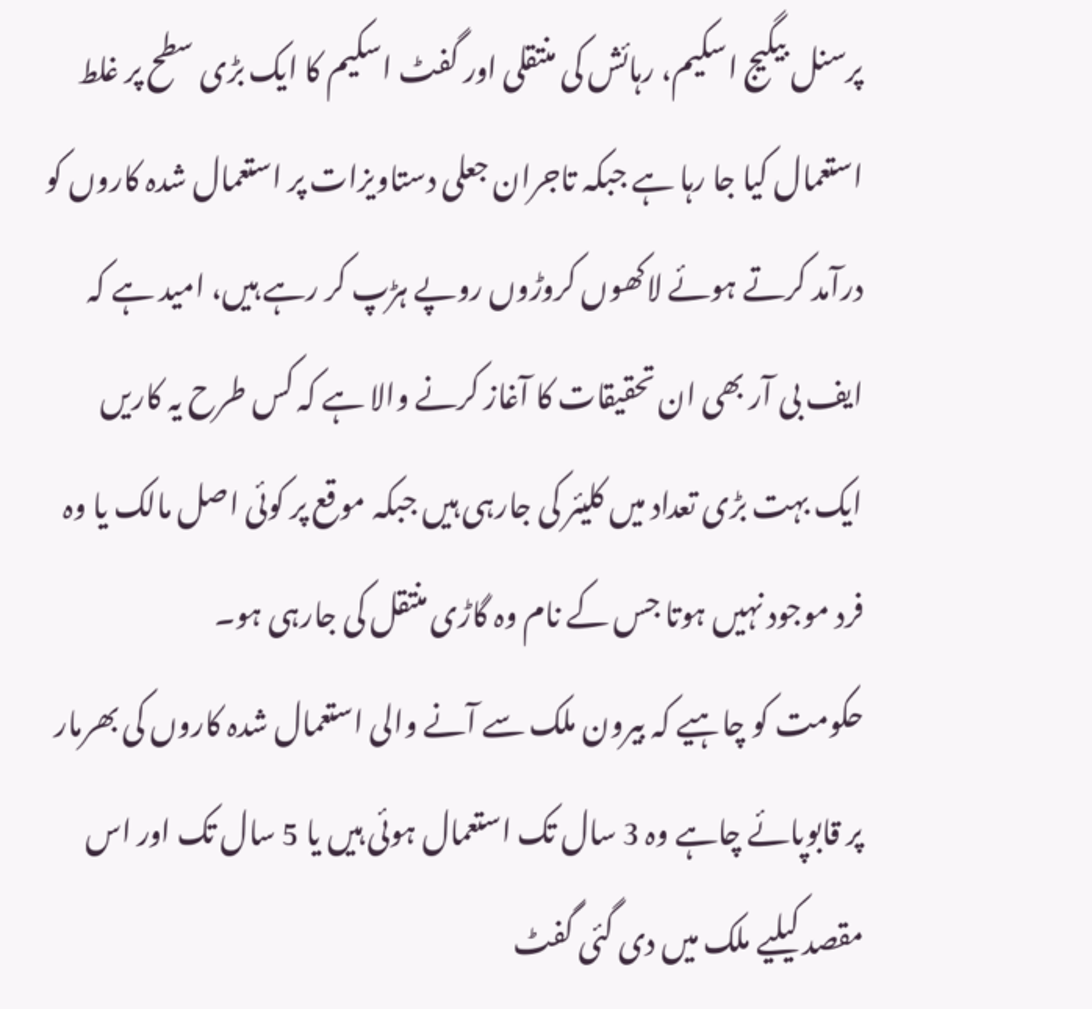پرسنل بیگیج اسکیم، رہائش کی منتقلی اور گفٹ اسکیم کا ایک بڑی سطح پر غلط استعمال کیا جا رہا ہے جبکہ تاجران جعلی دستاویزات پر استعمال شدہ کاروں کو درآمد کرتے ہوئے لاکھوں کروڑوں روپے ہڑپ کر رہے ہیں، امید ہے کہ ایف بی آر بھی ان تحقیقات کا آغاز کرنے والا ہے کہ کس طرح یہ کاریں ایک بہت بڑی تعداد میں کلیئر کی جارہی ہیں جبکہ موقع پر کوئی اصل مالک یا وہ فرد موجود نہیں ہوتا جس کے نام وہ گاڑی منتقل کی جارہی ہو۔
حکومت کو چاہیے کہ بیرون ملک سے آنے والی استعمال شدہ کاروں کی بھرمار پر قابوپائے چاہے وہ 3 سال تک استعمال ہوئی ہیں یا 5 سال تک اور اس مقصد کیلیے ملک میں دی گئی گفٹ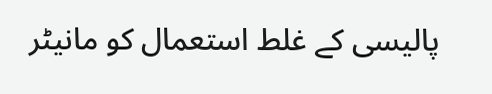پالیسی کے غلط استعمال کو مانیٹر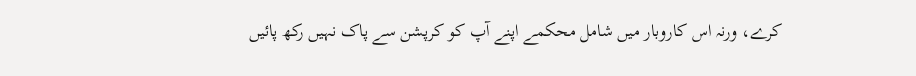کرے، ورنہ اس کاروبار میں شامل محکمے اپنے آپ کو کرپشن سے پاک نہیں رکھ پائیں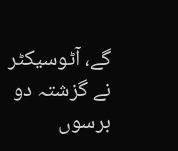گے، آٹوسیکٹر نے گزشتہ دو برسوں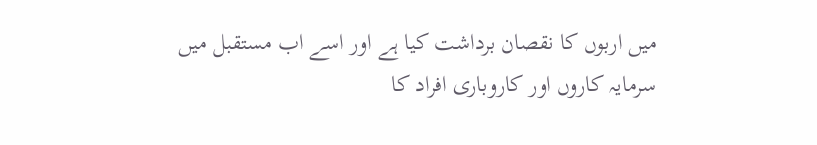میں اربوں کا نقصان برداشت کیا ہے اور اسے اب مستقبل میں سرمایہ کاروں اور کاروباری افراد کا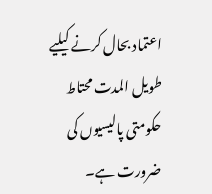اعتماد بحال کرنے کیلیے طویل المدت محتاط حکومتی پالیسیوں کی ضرورت ہے۔